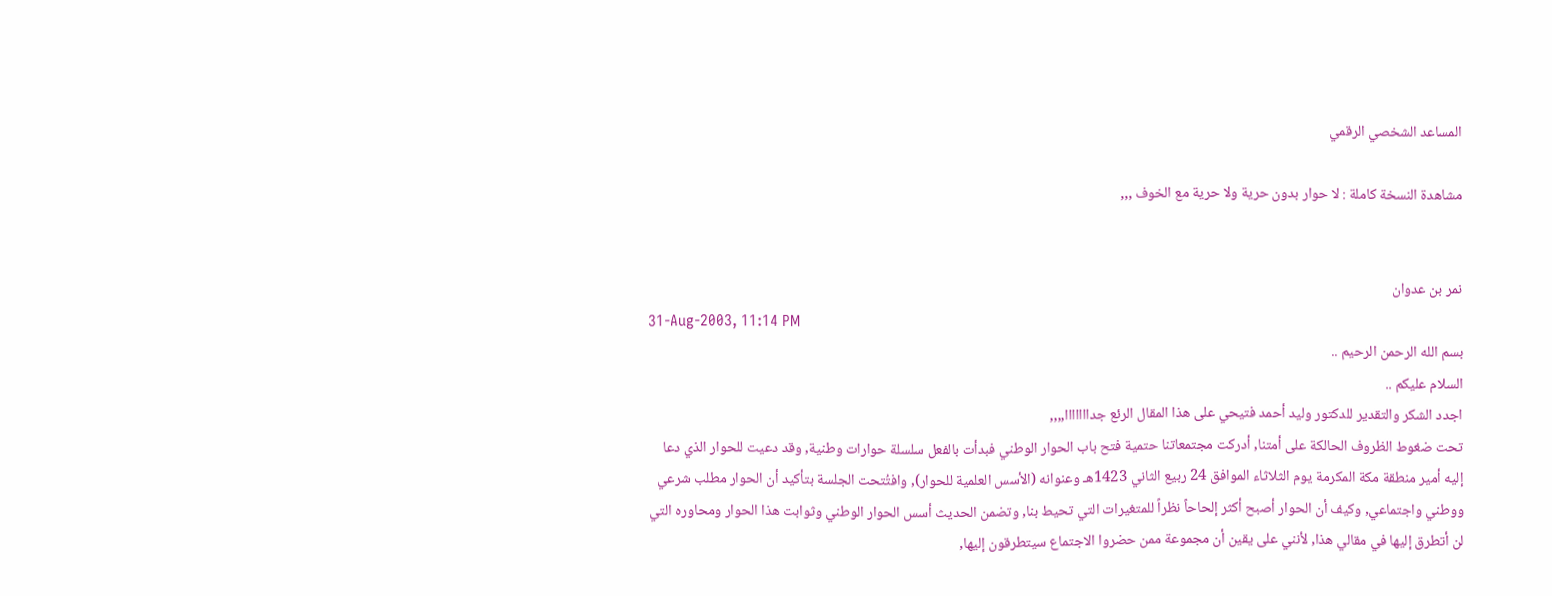المساعد الشخصي الرقمي

مشاهدة النسخة كاملة : لا حوار بدون حرية ولا حرية مع الخوف ,,,


نمر بن عدوان
31-Aug-2003, 11:14 PM
بسم الله الرحمن الرحيم ..
السلام عليكم ..
اجدد الشكر والتقدير للدكتور وليد أحمد فتيحي على هذا المقال الرئع جدااااااا,,,,
تحت ضغوط الظروف الحالكة على أمتنا, أدركت مجتمعاتنا حتمية فتح باب الحوار الوطني فبدأت بالفعل سلسلة حوارات وطنية, وقد دعيت للحوار الذي دعا إليه أمير منطقة مكة المكرمة يوم الثلاثاء الموافق 24 ربيع الثاني 1423هـ وعنوانه (الأسس العلمية للحوار), وافتُتحت الجلسة بتأكيد أن الحوار مطلب شرعي ووطني واجتماعي, وكيف أن الحوار أصبح أكثر إلحاحاً نظراً للمتغيرات التي تحيط بنا, وتضمن الحديث أسس الحوار الوطني وثوابت هذا الحوار ومحاوره التي لن أتطرق إليها في مقالي هذا, لأنني على يقين أن مجموعة ممن حضروا الاجتماع سيتطرقون إليها,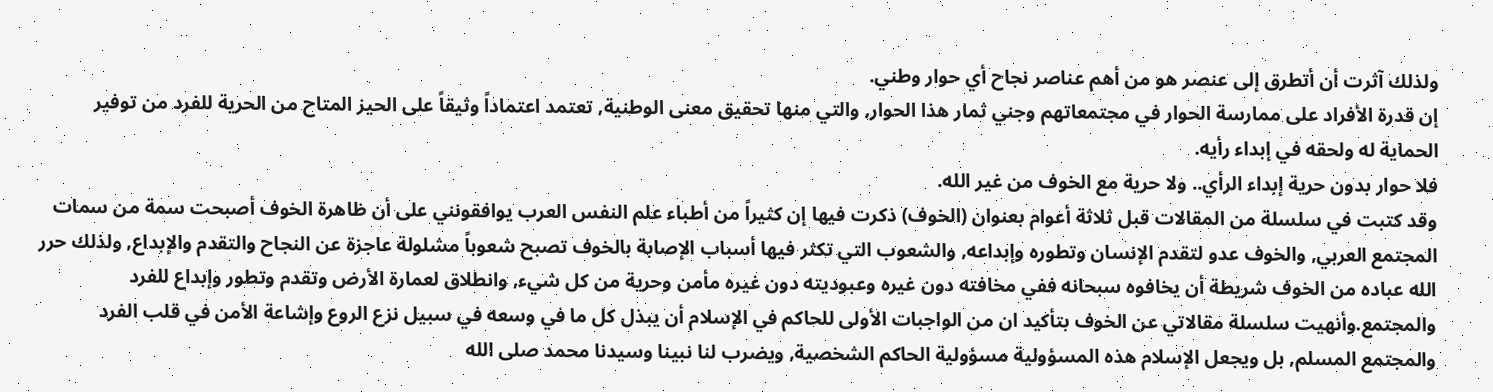ولذلك آثرت أن أتطرق إلى عنصر هو من أهم عناصر نجاح أي حوار وطني.
إن قدرة الأفراد على ممارسة الحوار في مجتمعاتهم وجني ثمار هذا الحوار, والتي منها تحقيق معنى الوطنية, تعتمد اعتماداً وثيقاً على الحيز المتاح من الحرية للفرد من توفير الحماية له ولحقه في إبداء رأيه.
فلا حوار بدون حرية إبداء الرأي.. ولا حرية مع الخوف من غير الله.
وقد كتبت في سلسلة من المقالات قبل ثلاثة أعوام بعنوان (الخوف) ذكرت فيها إن كثيراً من أطباء علم النفس العرب يوافقونني على أن ظاهرة الخوف أصبحت سمة من سمات المجتمع العربي, والخوف عدو لتقدم الإنسان وتطوره وإبداعه, والشعوب التي تكثر فيها أسباب الإصابة بالخوف تصبح شعوباً مشلولة عاجزة عن النجاح والتقدم والإبداع, ولذلك حرر الله عباده من الخوف شريطة أن يخافوه سبحانه ففي مخافته دون غيره وعبوديته دون غيره مأمن وحرية من كل شيء, وانطلاق لعمارة الأرض وتقدم وتطور وإبداع للفرد والمجتمع.وأنهيت سلسلة مقالاتي عن الخوف بتأكيد ان من الواجبات الأولى للحاكم في الإسلام أن يبذل كل ما في وسعه في سبيل نزع الروع وإشاعة الأمن في قلب الفرد والمجتمع المسلم, بل ويجعل الإسلام هذه المسؤولية مسؤولية الحاكم الشخصية, ويضرب لنا نبينا وسيدنا محمد صلى الله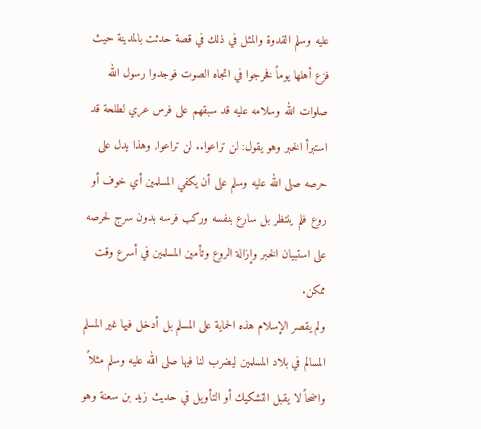عليه وسلم القدوة والمثل في ذلك في قصة حدثت بالمدينة حيث فزع أهلها يوماً فخرجوا في اتجاه الصوت فوجدوا رسول الله صلوات الله وسلامه عليه قد سبقهم على فرس عري لطلحة قد استبرأ الخبر وهو يقول: لن تراعوا.. لن تراعوا, وهذا يدل على حرصه صلى الله عليه وسلم على أن يكفي المسلمين أي خوف أو روع فلم ينتظر بل سارع بنفسه وركب فرسه بدون سرج لحرصه على استبيان الخبر وإزالة الروع وتأمين المسلمين في أسرع وقت ممكن.
ولم يقصر الإسلام هذه الحماية على المسلم بل أدخل فيها غير المسلم المسالم في بلاد المسلمين ليضرب لنا فيها صلى الله عليه وسلم مثلاً واضحاً لا يقبل التشكيك أو التأويل في حديث زيد بن سعنة وهو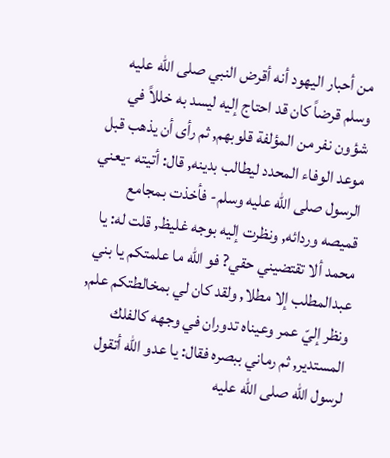من أحبار اليهود أنه أقرض النبي صلى الله عليه وسلم قرضاً كان قد احتاج إليه ليسد به خللاً في شؤون نفر من المؤلفة قلوبهم, ثم رأى أن يذهب قبل موعد الوفاء المحدد ليطالب بدينه, قال: أتيته -يعني الرسول صلى الله عليه وسلم- فأخذت بمجامع قميصه وردائه, ونظرت إليه بوجه غليظ, قلت له: يا محمد ألا تقتضيني حقي? فو الله ما علمتكم يا بني عبدالمطلب إلا مطلا, ولقد كان لي بمخالطتكم علم, ونظر إليّ عمر وعيناه تدوران في وجهه كالفلك المستدير, ثم رماني ببصره فقال: يا عدو الله أتقول لرسول الله صلى الله عليه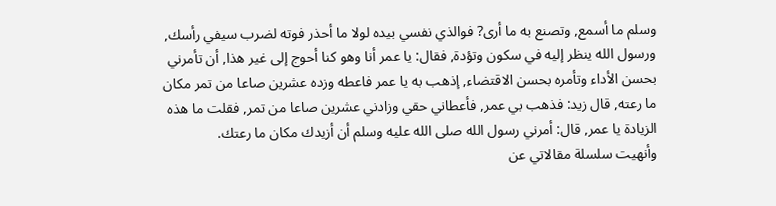وسلم ما أسمع, وتصنع به ما أرى? فوالذي نفسي بيده لولا ما أحذر فوته لضرب سيفي رأسك, ورسول الله ينظر إليه في سكون وتؤدة, فقال: يا عمر أنا وهو كنا أحوج إلى غير هذا, أن تأمرني بحسن الأداء وتأمره بحسن الاقتضاء, إذهب به يا عمر فاعطه وزده عشرين صاعا من تمر مكان ما رعته, قال زيد: فذهب بي عمر, فأعطاني حقي وزادني عشرين صاعا من تمر, فقلت ما هذه الزيادة يا عمر, قال: أمرني رسول الله صلى الله عليه وسلم أن أزيدك مكان ما رعتك.
وأنهيت سلسلة مقالاتي عن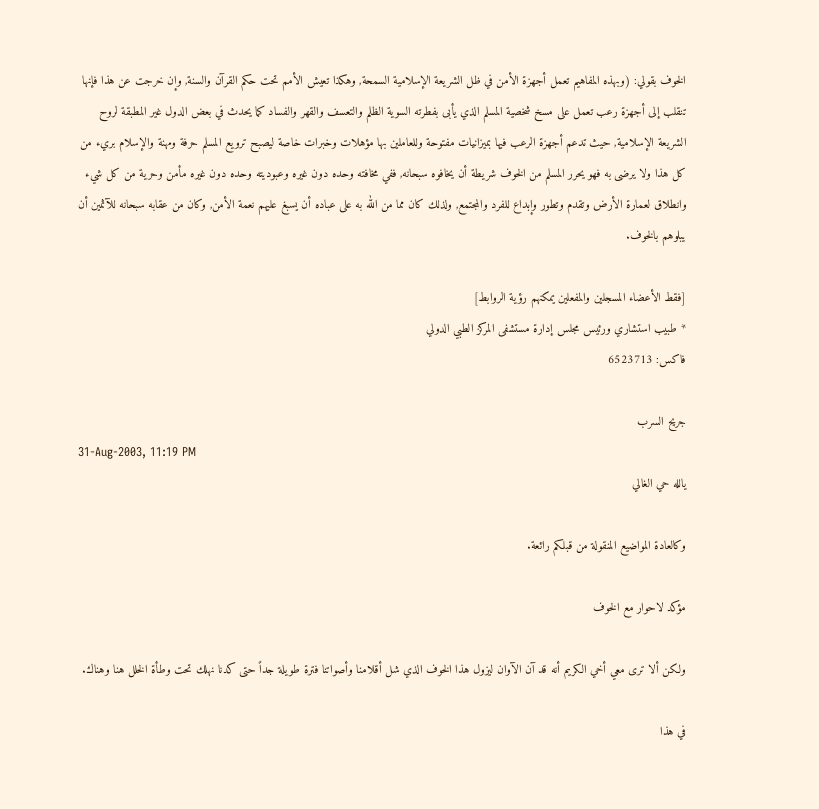الخوف بقولي: (وبهذه المفاهيم تعمل أجهزة الأمن في ظل الشريعة الإسلامية السمحة, وهكذا تعيش الأمم تحت حكم القرآن والسنة, وإن خرجت عن هذا فإنها تنقلب إلى أجهزة رعب تعمل على مسخ شخصية المسلم الذي يأبى بفطرته السوية الظلم والتعسف والقهر والفساد كما يحدث في بعض الدول غير المطبقة لروح الشريعة الإسلامية, حيث تدعم أجهزة الرعب فيها بميزانيات مفتوحة وللعاملين بها مؤهلات وخبرات خاصة ليصبح ترويع المسلم حرفة ومهنة والإسلام بريء من كل هذا ولا يرضى به فهو يحرر المسلم من الخوف شريطة أن يخافوه سبحانه, ففي مخافته وحده دون غيره وعبوديته وحده دون غيره مأمن وحرية من كل شيء وانطلاق لعمارة الأرض وتقدم وتطور وإبداع للفرد والمجتمع, ولذلك كان مما من الله به على عباده أن يسبغ عليهم نعمة الأمن, وكان من عقابه سبحانه للآثمين أن يبلوهم بالخوف.

[فقط الأعضاء المسجلين والمفعلين يمكنهم رؤية الروابط]
* طبيب استشاري ورئيس مجلس إدارة مستشفى المركز الطبي الدولي
فاكس: 6523713

جريح السرب
31-Aug-2003, 11:19 PM
يالله حي الغالي

وكالعادة المواضيع المنقولة من قبلكم رائعة.

مؤكد لاحوار مع الخوف

ولكن ألا ترى معي أخي الكريم أنه قد آن الآوان ليزول هذا الخوف الذي شل أقلامنا وأصواتنا فترة طويلة جداً حتى كدنا نهلك تحت وطأة الخلل هنا وهناك.

في هذا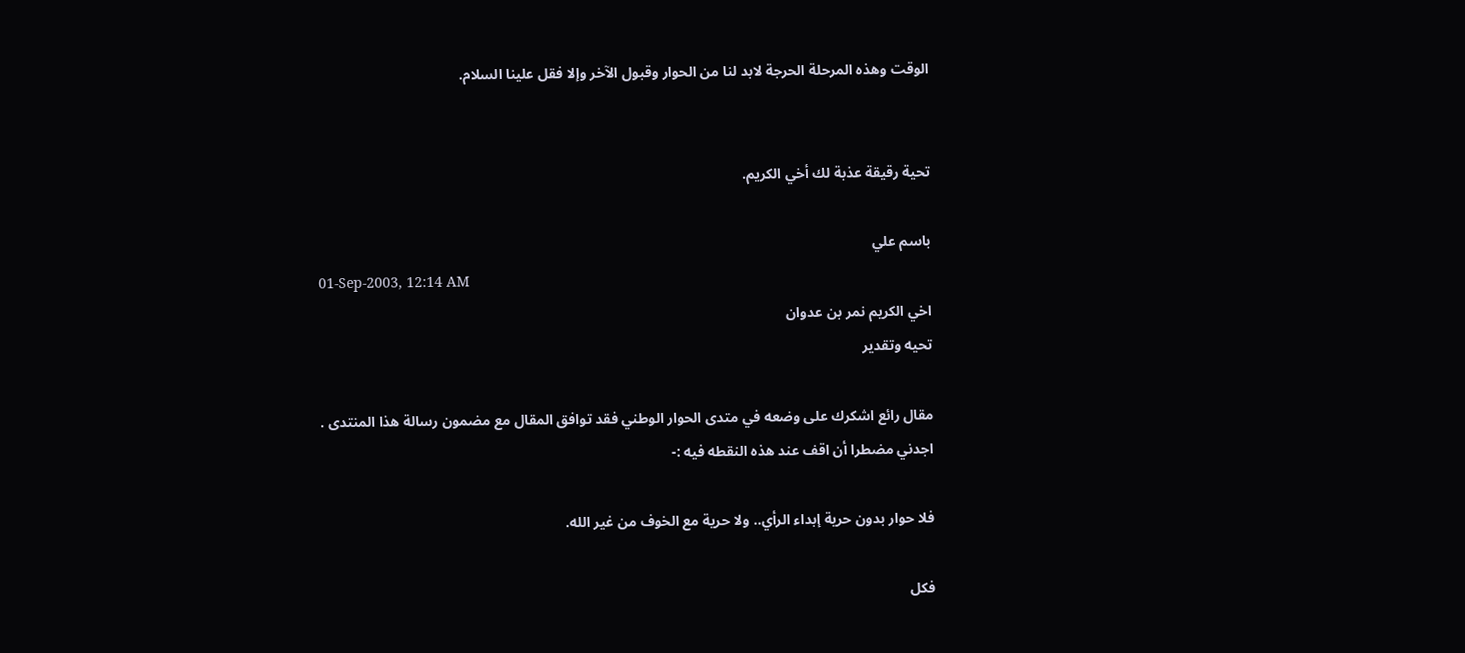الوقت وهذه المرحلة الحرجة لابد لنا من الحوار وقبول الآخر وإلا فقل علينا السلام.


تحية رقيقة عذبة لك أخي الكريم.

باسم علي
01-Sep-2003, 12:14 AM
اخي الكريم نمر بن عدوان
تحيه وتقدير

مقال رائع اشكرك على وضعه في متدى الحوار الوطني فقد توافق المقال مع مضمون رسالة هذا المنتدى .
اجدني مضطرا أن اقف عند هذه النقطه فيه :-

فلا حوار بدون حرية إبداء الرأي.. ولا حرية مع الخوف من غير الله.

فكل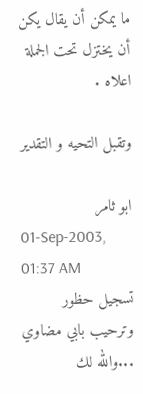ما يمكن أن يقال يكن أن يختزل تحت الجملة اعلاه .

وتقبل التحيه و التقدير

ابو ثامر
01-Sep-2003, 01:37 AM
تسجيل حظور وترحيب بابي مضاوي ...والله لك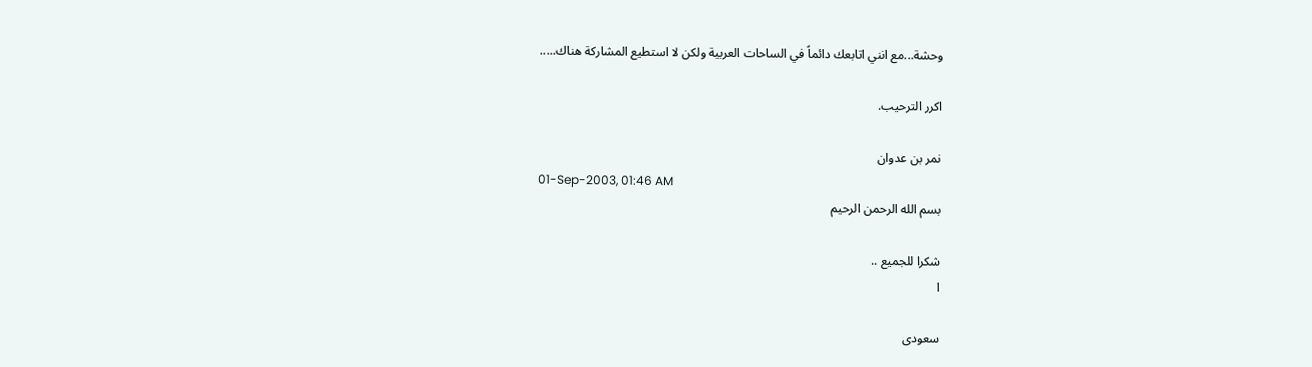وحشة...مع انني اتابعك دائماً في الساحات العربية ولكن لا استطيع المشاركة هناك.....

اكرر الترحيب.

نمر بن عدوان
01-Sep-2003, 01:46 AM
بسم الله الرحمن الرحيم

شكرا للجميع ..
ا

سعودى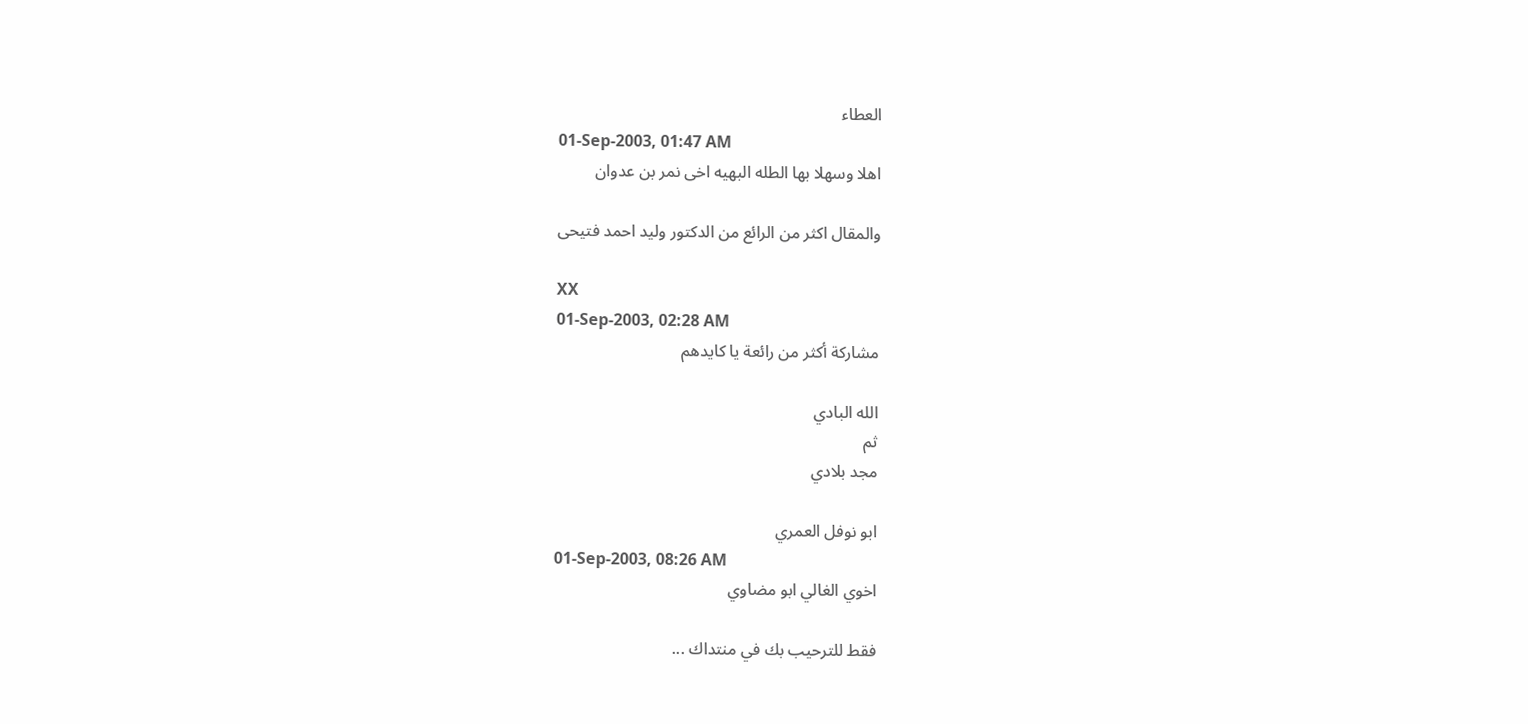العطاء
01-Sep-2003, 01:47 AM
اهلا وسهلا بها الطله البهيه اخى نمر بن عدوان

والمقال اكثر من الرائع من الدكتور وليد احمد فتيحى

XX
01-Sep-2003, 02:28 AM
مشاركة أكثر من رائعة يا كايدهم

الله البادي
ثم
مجد بلادي

ابو نوفل العمري
01-Sep-2003, 08:26 AM
اخوي الغالي ابو مضاوي

فقط للترحيب بك في منتداك ...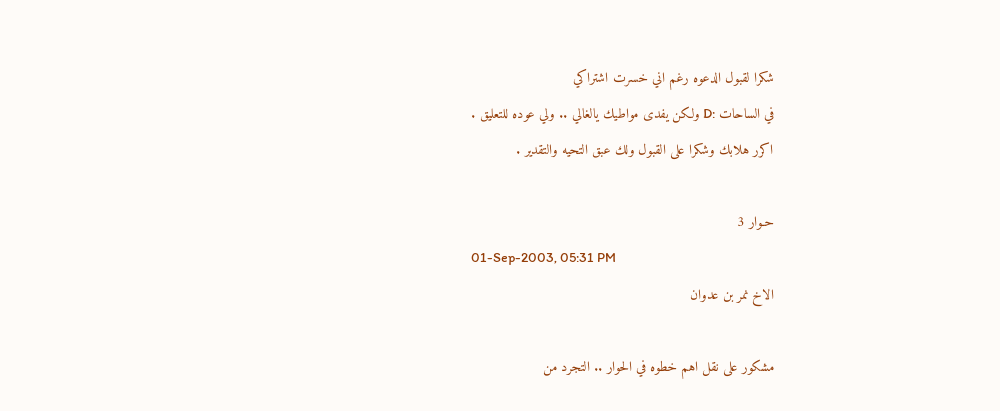شكرا لقبول الدعوه رغم اني خسرت اشتراكي
في الساحات :D ولكن يفدى مواطيك يالغالي .. ولي عوده للتعليق .
اكرر هلابك وشكرا على القبول ولك عبق التحيه والتقدير .

حـوار 3
01-Sep-2003, 05:31 PM
الاخ نمر بن عدوان

مشكور على نقل اهم خطوه في الحوار .. التجرد من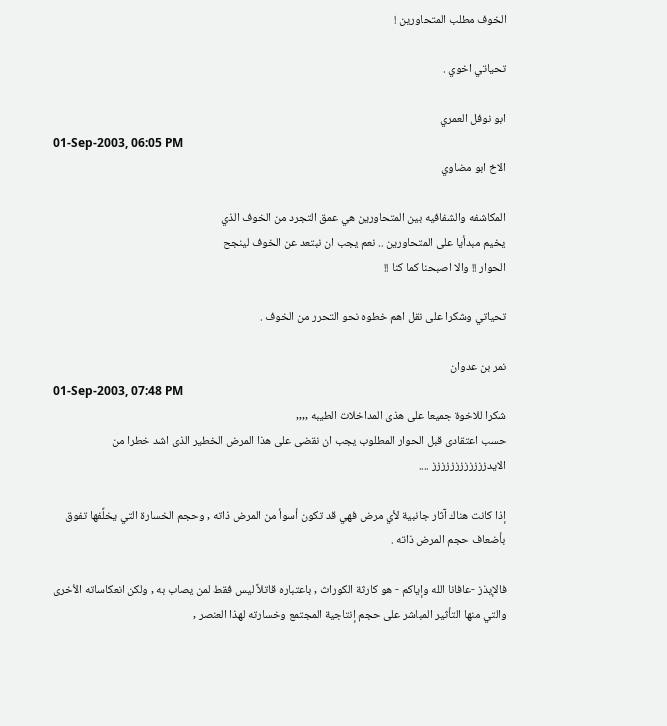الخوف مطلب المتحاورين !

تحياتي اخوي .

ابو نوفل العمري
01-Sep-2003, 06:05 PM
الاخ ابو مضاوي

المكاشفه والشفافيه بين المتحاورين هي عمق التجرد من الخوف الذي
يخيم مبدأيا على المتحاورين .. نعم يجب ان نبتعد عن الخوف لينجح
الحوار !! والا اصبحنا كما كنا !!

تحياتي وشكرا على نقل اهم خطوه نحو التحرر من الخوف .

نمر بن عدوان
01-Sep-2003, 07:48 PM
شكرا للاخوة جميعا على هذى المداخلات الطيبه ,,,,
حسب اعتقادى قبل الحوار المطلوب يجب ان نقضى على هذا المرض الخطير الذى اشد خطرا من الايدزززززززززززز ....

إذا كانت هناك آثار جانبية لأي مرض فهي قد تكون أسوأ من المرض ذاته , وحجم الخسارة التي يخلِّفها تفوق بأضعاف حجم المرض ذاته .

فالإيذز -عافانا الله وإياكم - هو كارثة الكوراث , باعتباره قاتلاً ليس فقط لمن يصاب به , ولكن انعكاساته الأخرى والتي منها التأثير المباشر على حجم إنتاجية المجتمع وخسارته لهذا العنصر ,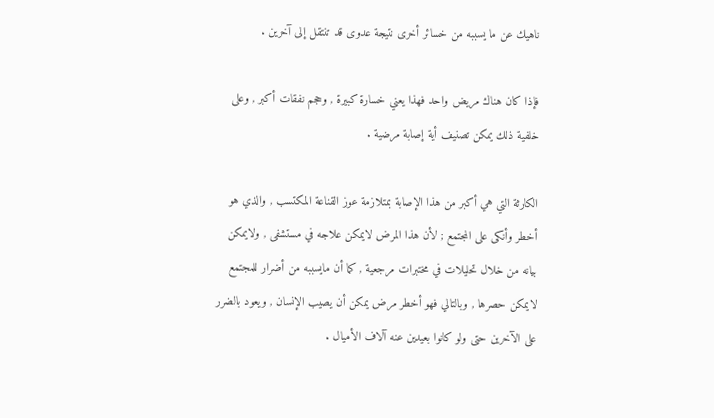ناهيك عن ما يسببه من خسائر أخرى نتيجة عدوى قد تنتقل إلى آخرين .

فإذا كان هناك مريض واحد فهذا يعني خسارة كبيرة , وحجم نفقات أكبر , وعلى خلفية ذلك يمكن تصنيف أية إصابة مرضية .

الكارثة التي هي أكبر من هذا الإصابة بمتلازمة عوز القناعة المكتسب , والذي هو أخطر وأنكى على المجتمع ; لأن هذا المرض لايمكن علاجه في مستشفى , ولايمكن بيانه من خلال تحليلات في مختبرات مرجعية , كما أن مايسببه من أضرار للمجتمع لايمكن حصرها , وبالتالي فهو أخطر مرض يمكن أن يصيب الإنسان , ويعود بالضرر على الآخرين حتى ولو كانوا بعيدين عنه آلاف الأميال .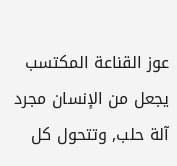عوز القناعة المكتسب يجعل من الإنسان مجرد آلة حلب, وتتحول كل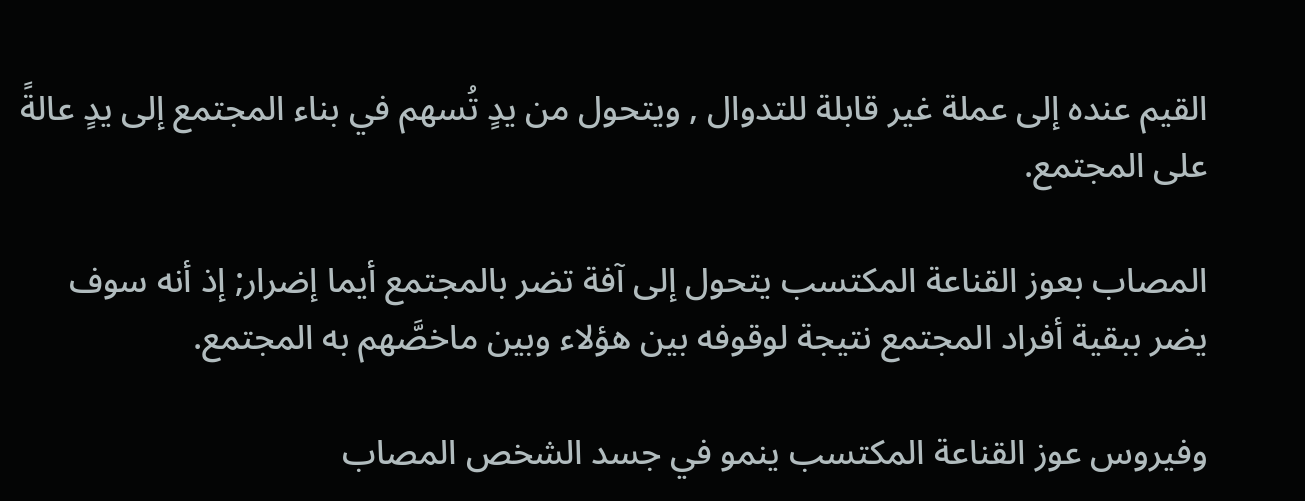القيم عنده إلى عملة غير قابلة للتدوال , ويتحول من يدٍ تُسهم في بناء المجتمع إلى يدٍ عالةً على المجتمع.

المصاب بعوز القناعة المكتسب يتحول إلى آفة تضر بالمجتمع أيما إضرار; إذ أنه سوف يضر ببقية أفراد المجتمع نتيجة لوقوفه بين هؤلاء وبين ماخصَّهم به المجتمع.

وفيروس عوز القناعة المكتسب ينمو في جسد الشخص المصاب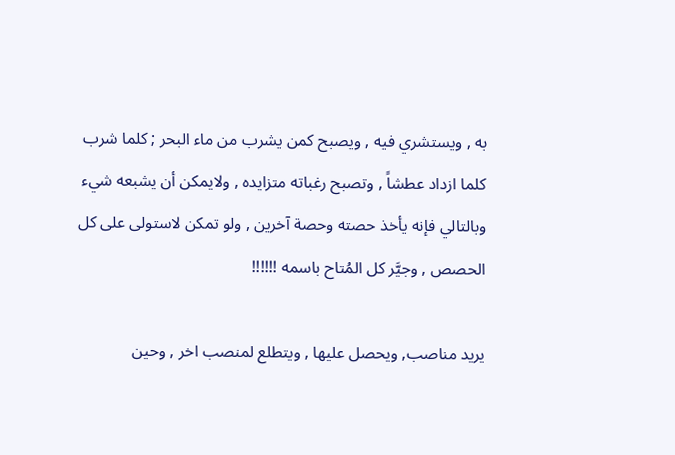به , ويستشري فيه , ويصبح كمن يشرب من ماء البحر ; كلما شرب كلما ازداد عطشاً , وتصبح رغباته متزايده , ولايمكن أن يشبعه شيء وبالتالي فإنه يأخذ حصته وحصة آخرين , ولو تمكن لاستولى على كل الحصص , وجيَّر كل المُتاح باسمه !!!!!!

يريد مناصب, ويحصل عليها , ويتطلع لمنصب اخر , وحين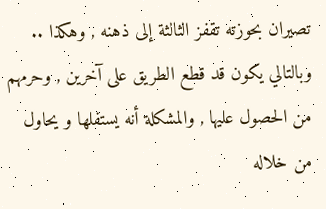تصيران بحوزته تقفز الثالثة إلى ذهنه , وهكذا .. وبالتالي يكون قد قطع الطريق على آخرين , وحرمهم من الحصول عليها , والمشكلة أنه يستفلها و يحاول من خلاله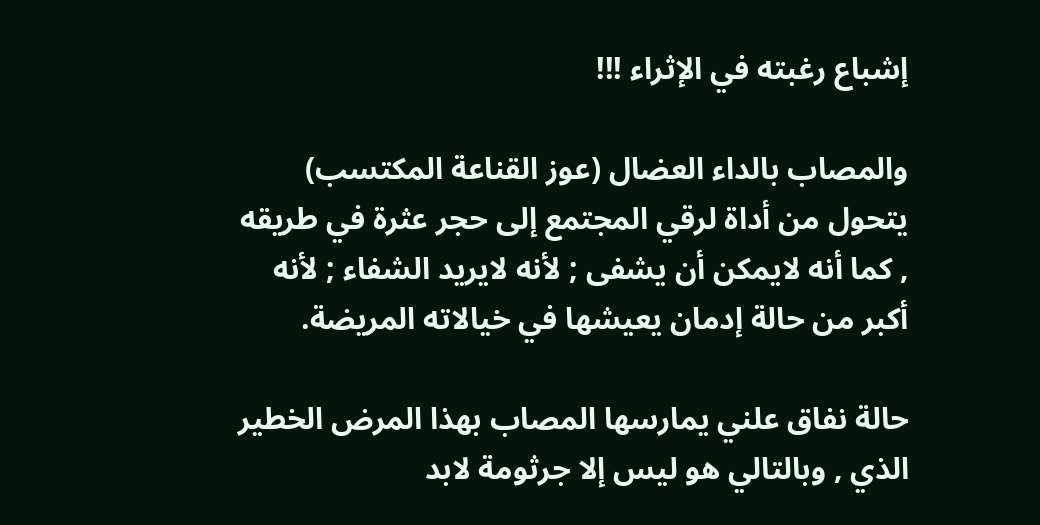إشباع رغبته في الإثراء !!!

والمصاب بالداء العضال (عوز القناعة المكتسب) يتحول من أداة لرقي المجتمع إلى حجر عثرة في طريقه , كما أنه لايمكن أن يشفى ; لأنه لايريد الشفاء ; لأنه أكبر من حالة إدمان يعيشها في خيالاته المريضة.

حالة نفاق علني يمارسها المصاب بهذا المرض الخطير الذي , وبالتالي هو ليس إلا جرثومة لابد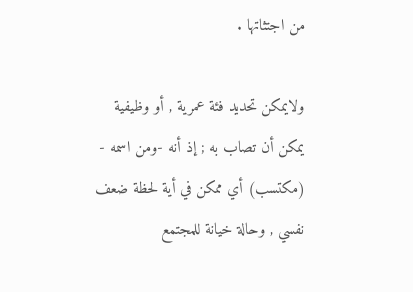من اجتثاتها .

ولايمكن تحديد فئة عمرية , أو وظيفية يمكن أن تصاب به ; إذ أنه -ومن اسمه - (مكتسب) أي ممكن في أية لحظة ضعف نفسي , وحالة خيانة للمجتمع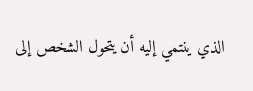الذي ينتمي إليه أن يتحول الشخص إلى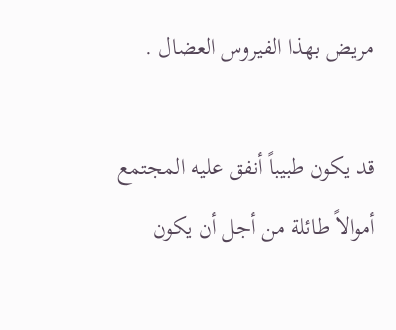مريض بهذا الفيروس العضال .

قد يكون طبيباً أنفق عليه المجتمع أموالاً طائلة من أجل أن يكون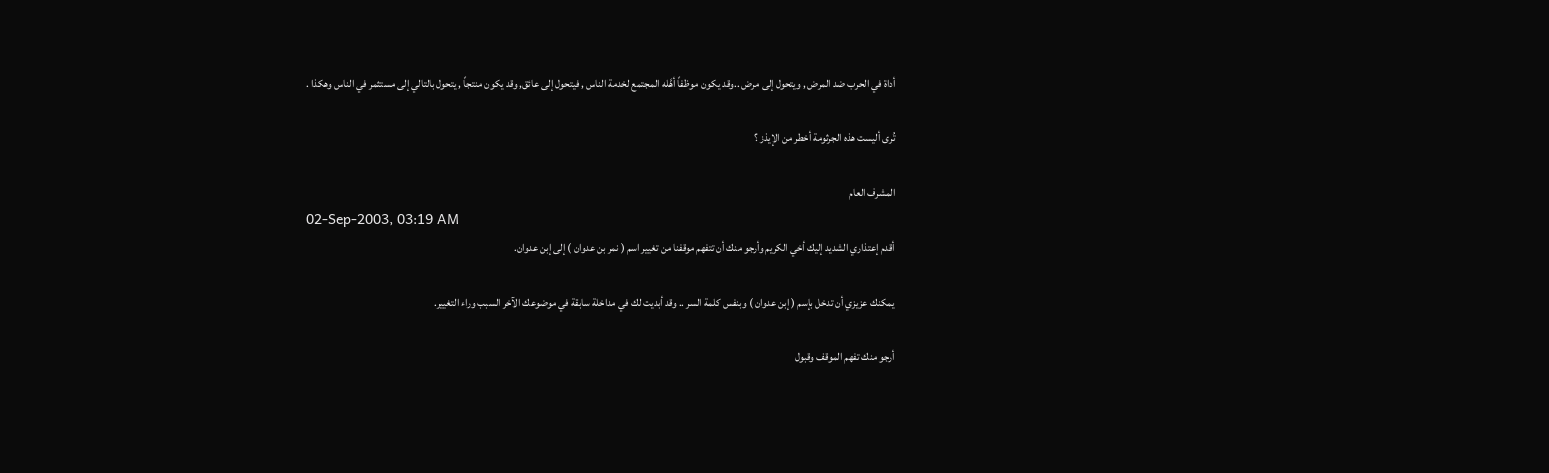أداة في الحرب ضد المرض , ويتحول إلى مرض ..وقد يكون موظفاً أهَّله المجتمع لخدمة الناس , فيتحول إلى عائق, وقد يكون منتجاً , يتحول بالتالي إلى مستثمر في الناس وهكذا .

تُرى أليست هذه الجرثومة أخطر من الإيذز ؟

المشرف العام
02-Sep-2003, 03:19 AM
أقدم إعتذاري الشديد إليك أخي الكريم وأرجو منك أن تتفهم موقفنا من تغيير اسم ( نمر بن عدوان ) إلى إبن عدوان.

يمكنك عزيزي أن تدخل بإسم ( إبن عدوان ) وبنفس كلمة السر .. وقد أبديت لك في مداخلة سابقة في موضوعك الآخر السبب وراء التغيير.

أرجو منك تفهم الموقف وقبول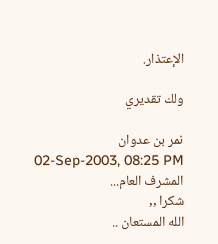الإعتذار.

ولك تقديري

نمر بن عدوان
02-Sep-2003, 08:25 PM
المشرف العام...
شكرا ,,
الله المستعان ..